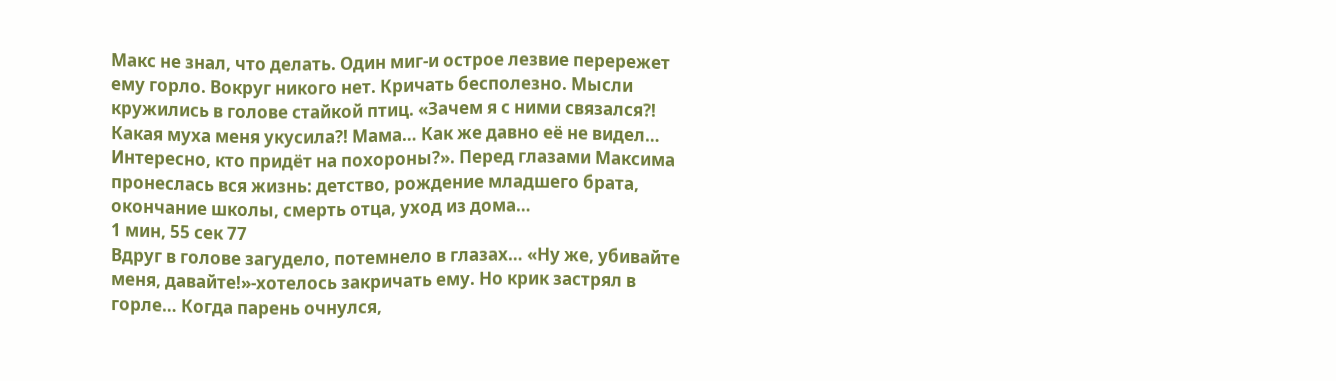Макс не знал, что делать. Один миг-и острое лезвие перережет ему горло. Вокруг никого нет. Кричать бесполезно. Мысли кружились в голове стайкой птиц. «Зачем я с ними связался?! Какая муха меня укусила?! Мама… Как же давно её не видел… Интересно, кто придёт на похороны?». Перед глазами Максима пронеслась вся жизнь: детство, рождение младшего брата, окончание школы, смерть отца, уход из дома…
1 мин, 55 сек 77
Вдруг в голове загудело, потемнело в глазах… «Ну же, убивайте меня, давайте!»-хотелось закричать ему. Но крик застрял в горле… Когда парень очнулся,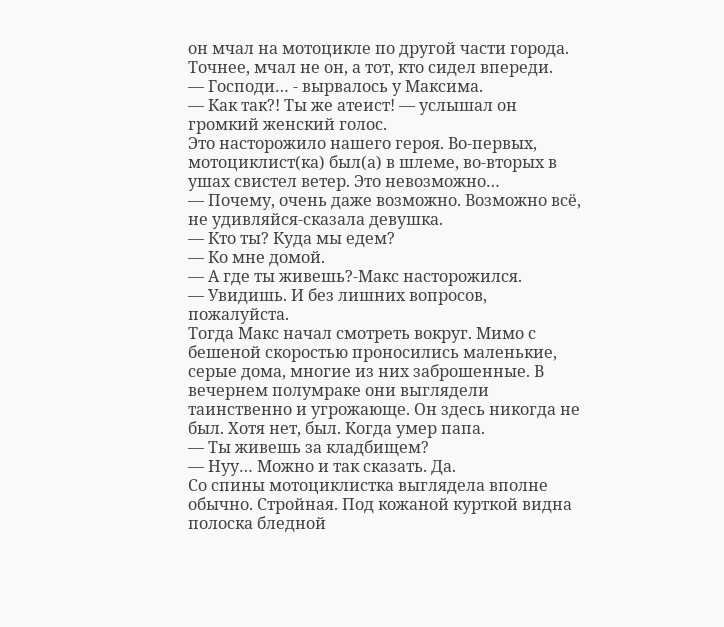он мчал на мотоцикле по другой части города. Точнее, мчал не он, а тот, кто сидел впереди.
— Господи… - вырвалось у Максима.
— Как так?! Ты же атеист! — услышал он громкий женский голос.
Это насторожило нашего героя. Во-первых, мотоциклист(ка) был(а) в шлеме, во-вторых в ушах свистел ветер. Это невозможно…
— Почему, очень даже возможно. Возможно всё, не удивляйся-сказала девушка.
— Кто ты? Куда мы едем?
— Ко мне домой.
— А где ты живешь?-Макс насторожился.
— Увидишь. И без лишних вопросов, пожалуйста.
Тогда Макс начал смотреть вокруг. Мимо с бешеной скоростью проносились маленькие, серые дома, многие из них заброшенные. В вечернем полумраке они выглядели таинственно и угрожающе. Он здесь никогда не был. Хотя нет, был. Когда умер папа.
— Ты живешь за кладбищем?
— Нуу… Можно и так сказать. Да.
Со спины мотоциклистка выглядела вполне обычно. Стройная. Под кожаной курткой видна полоска бледной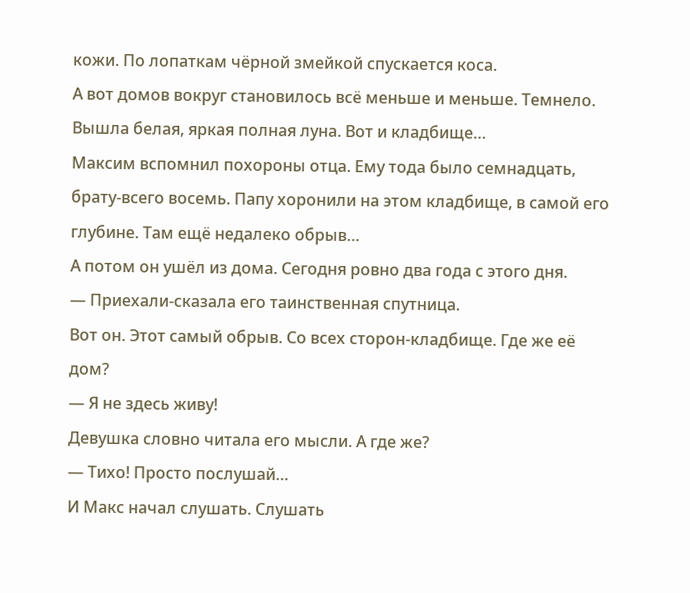кожи. По лопаткам чёрной змейкой спускается коса.
А вот домов вокруг становилось всё меньше и меньше. Темнело. Вышла белая, яркая полная луна. Вот и кладбище…
Максим вспомнил похороны отца. Ему тода было семнадцать, брату-всего восемь. Папу хоронили на этом кладбище, в самой его глубине. Там ещё недалеко обрыв…
А потом он ушёл из дома. Сегодня ровно два года с этого дня.
— Приехали-сказала его таинственная спутница.
Вот он. Этот самый обрыв. Со всех сторон-кладбище. Где же её дом?
— Я не здесь живу!
Девушка словно читала его мысли. А где же?
— Тихо! Просто послушай…
И Макс начал слушать. Слушать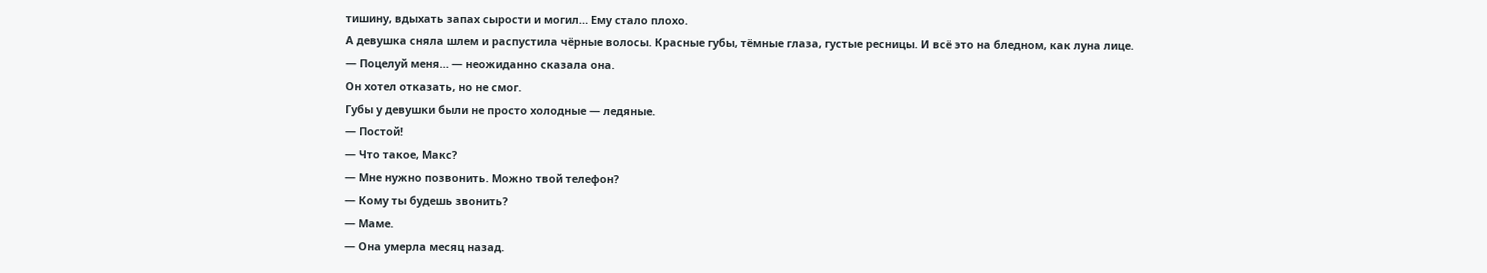тишину, вдыхать запах сырости и могил… Ему стало плохо.
А девушка сняла шлем и распустила чёрные волосы. Красные губы, тёмные глаза, густые ресницы. И всё это на бледном, как луна лице.
— Поцелуй меня… — неожиданно сказала она.
Он хотел отказать, но не смог.
Губы у девушки были не просто холодные — ледяные.
— Постой!
— Что такое, Макс?
— Мне нужно позвонить. Можно твой телефон?
— Кому ты будешь звонить?
— Маме.
— Она умерла месяц назад.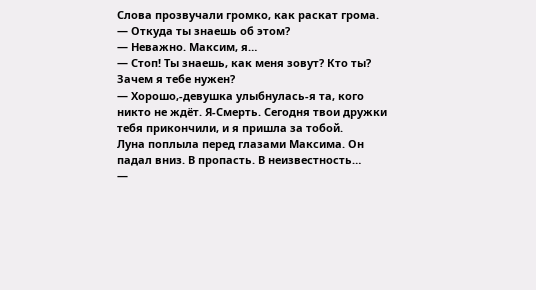Слова прозвучали громко, как раскат грома.
— Откуда ты знаешь об этом?
— Неважно. Максим, я…
— Стоп! Ты знаешь, как меня зовут? Кто ты? Зачем я тебе нужен?
— Хорошо,-девушка улыбнулась-я та, кого никто не ждёт. Я-Смерть. Сегодня твои дружки тебя прикончили, и я пришла за тобой.
Луна поплыла перед глазами Максима. Он падал вниз. В пропасть. В неизвестность…
—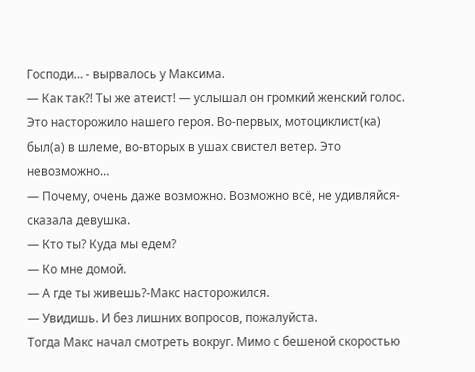Господи… - вырвалось у Максима.
— Как так?! Ты же атеист! — услышал он громкий женский голос.
Это насторожило нашего героя. Во-первых, мотоциклист(ка) был(а) в шлеме, во-вторых в ушах свистел ветер. Это невозможно…
— Почему, очень даже возможно. Возможно всё, не удивляйся-сказала девушка.
— Кто ты? Куда мы едем?
— Ко мне домой.
— А где ты живешь?-Макс насторожился.
— Увидишь. И без лишних вопросов, пожалуйста.
Тогда Макс начал смотреть вокруг. Мимо с бешеной скоростью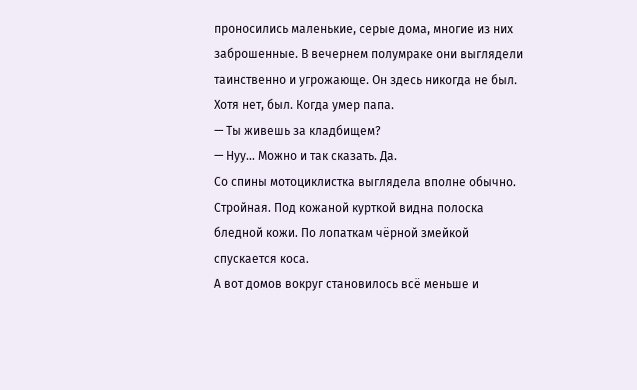проносились маленькие, серые дома, многие из них заброшенные. В вечернем полумраке они выглядели таинственно и угрожающе. Он здесь никогда не был. Хотя нет, был. Когда умер папа.
— Ты живешь за кладбищем?
— Нуу… Можно и так сказать. Да.
Со спины мотоциклистка выглядела вполне обычно. Стройная. Под кожаной курткой видна полоска бледной кожи. По лопаткам чёрной змейкой спускается коса.
А вот домов вокруг становилось всё меньше и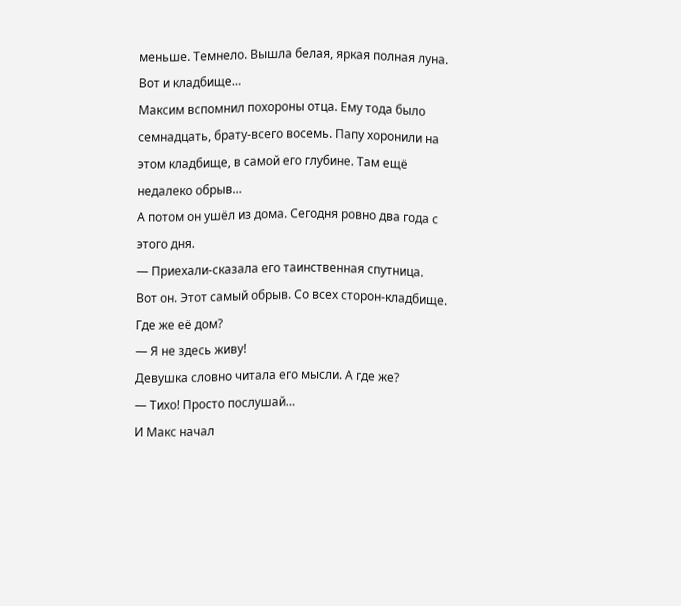меньше. Темнело. Вышла белая, яркая полная луна. Вот и кладбище…
Максим вспомнил похороны отца. Ему тода было семнадцать, брату-всего восемь. Папу хоронили на этом кладбище, в самой его глубине. Там ещё недалеко обрыв…
А потом он ушёл из дома. Сегодня ровно два года с этого дня.
— Приехали-сказала его таинственная спутница.
Вот он. Этот самый обрыв. Со всех сторон-кладбище. Где же её дом?
— Я не здесь живу!
Девушка словно читала его мысли. А где же?
— Тихо! Просто послушай…
И Макс начал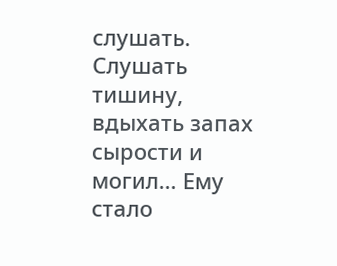слушать. Слушать тишину, вдыхать запах сырости и могил… Ему стало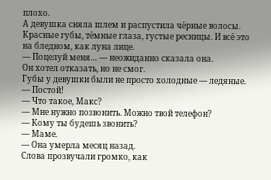плохо.
А девушка сняла шлем и распустила чёрные волосы. Красные губы, тёмные глаза, густые ресницы. И всё это на бледном, как луна лице.
— Поцелуй меня… — неожиданно сказала она.
Он хотел отказать, но не смог.
Губы у девушки были не просто холодные — ледяные.
— Постой!
— Что такое, Макс?
— Мне нужно позвонить. Можно твой телефон?
— Кому ты будешь звонить?
— Маме.
— Она умерла месяц назад.
Слова прозвучали громко, как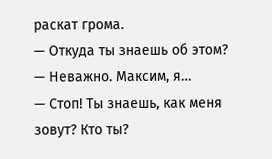раскат грома.
— Откуда ты знаешь об этом?
— Неважно. Максим, я…
— Стоп! Ты знаешь, как меня зовут? Кто ты?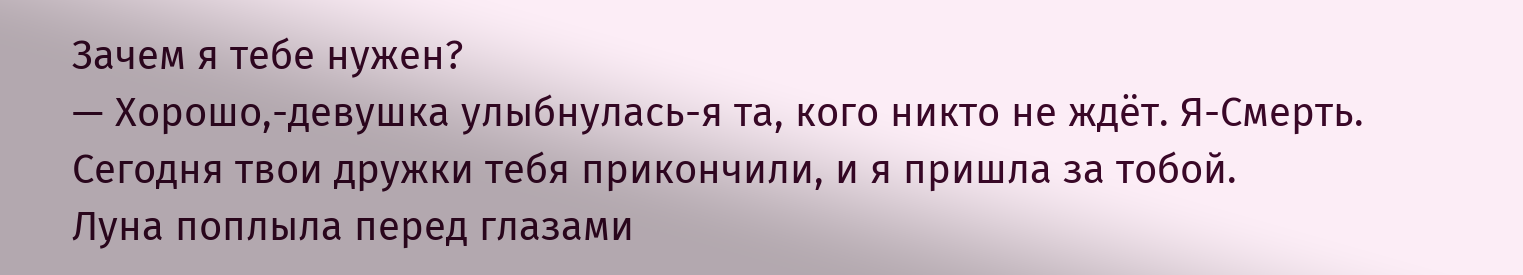Зачем я тебе нужен?
— Хорошо,-девушка улыбнулась-я та, кого никто не ждёт. Я-Смерть. Сегодня твои дружки тебя прикончили, и я пришла за тобой.
Луна поплыла перед глазами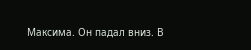Максима. Он падал вниз. В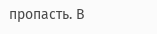пропасть. В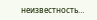неизвестность…